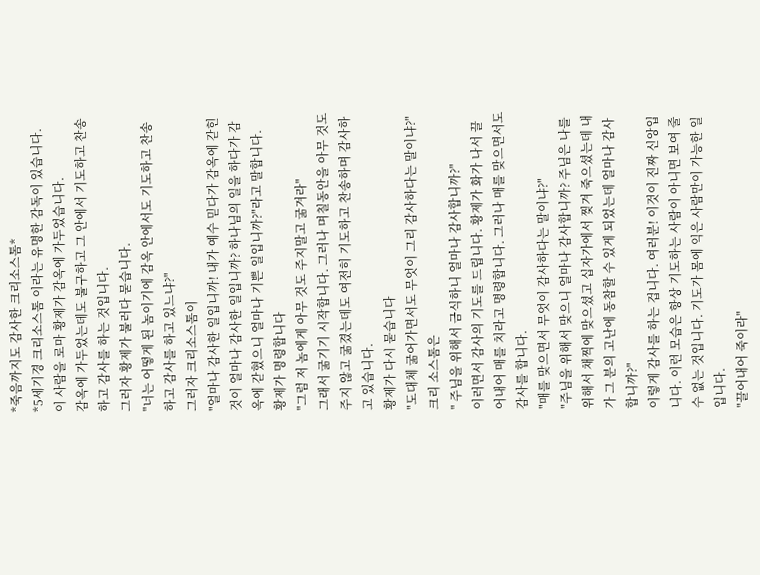*죽음까지도 감사한 크리소스톰*
*5세기경 크리소스톰 이라는 유명한 감독이 있습니다.
이 사람을 로마 황제가 감옥에 가두었습니다.
감옥에 가두었는데도 불구하고 그 안에서 기도하고 찬송
하고 감사를 하는 것입니다.
그러자 황제가 불러다 묻습니다.
"너는 어떻게 된 놈이기에 감옥 안에서도 기도하고 찬송
하고 감사를 하고 있느냐?"
그러자 크리소스톰이
"얼마나 감사한 일입니까! 내가 예수 믿다가 감옥에 갇힌
것이 얼마나 감사한 일입니까? 하나님의 일을 하다가 감
옥에 갇혔으니 얼마나 기쁜 일입니까?"라고 말합니다.
황제가 명령합니다
"그럼 저 놈에게 아무 것도 주지말고 굶겨라"
그래서 굶기기 시작합니다. 그러나 며칠동안을 아무 것도
주지 않고 굶겼는데도 여전히 기도하고 찬송하며 감사하
고 있습니다.
황제가 다시 묻습니다
"도대체 굶어가면서도 무엇이 그리 감사하다는 말이냐?"
크리 소스톰은
" 주님을 위해서 금식하니 얼마나 감사합니까?"
이러면서 감사의 기도를 드립니다. 황제가 화가 나서 끌
어내어 매를 치라고 명령합니다. 그러나 매를 맞으면서도
감사를 합니다.
"매를 맞으면서 무엇이 감사하다는 말이냐?"
"주님을 위해서 맞으니 얼마나 감사합니까? 주님은 나를
위해서 채찍에 맞으셨고 십자가에서 찢겨 죽으셨는데 내
가 그 분의 고난에 동참할 수 있게 되었는데 얼마나 감사
합니까?"
이렇게 감사를 하는 겁니다. 여러분! 이것이 진짜 신앙입
니다. 이런 모습은 항상 기도하는 사람이 아니면 보여 줄
수 없는 것입니다. 기도가 몸에 익은 사람만이 가능한 일
입니다.
"끌어내어 죽이라"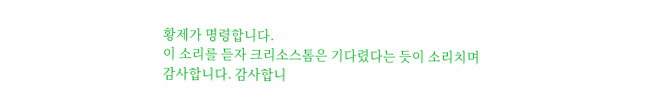황제가 명령합니다.
이 소리를 듣자 크리소스톰은 기다렸다는 듯이 소리치며
감사합니다. 감사합니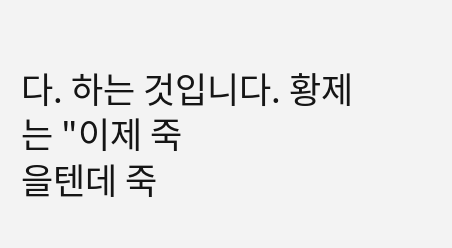다. 하는 것입니다. 황제는 "이제 죽
을텐데 죽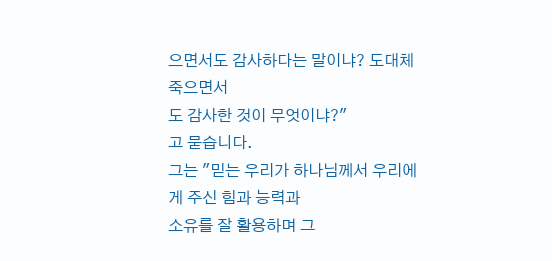으면서도 감사하다는 말이냐? 도대체 죽으면서
도 감사한 것이 무엇이냐?"
고 묻습니다.
그는 "믿는 우리가 하나님께서 우리에게 주신 힘과 능력과
소유를 잘 활용하며 그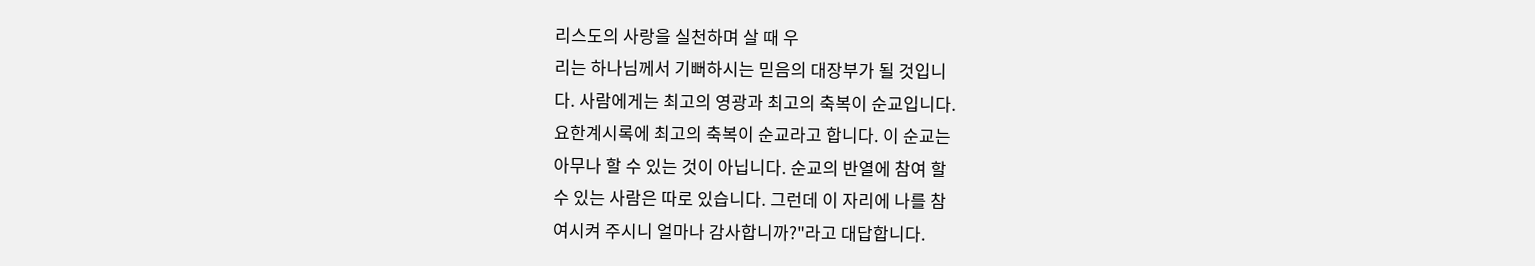리스도의 사랑을 실천하며 살 때 우
리는 하나님께서 기뻐하시는 믿음의 대장부가 될 것입니
다. 사람에게는 최고의 영광과 최고의 축복이 순교입니다.
요한계시록에 최고의 축복이 순교라고 합니다. 이 순교는
아무나 할 수 있는 것이 아닙니다. 순교의 반열에 참여 할
수 있는 사람은 따로 있습니다. 그런데 이 자리에 나를 참
여시켜 주시니 얼마나 감사합니까?"라고 대답합니다.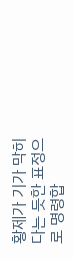황제가 기가 막히다는 듯한 표정으로 명령합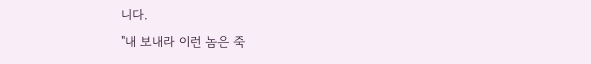니다.
"내 보내라 이런 놈은 죽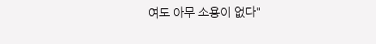여도 아무 소용이 없다"